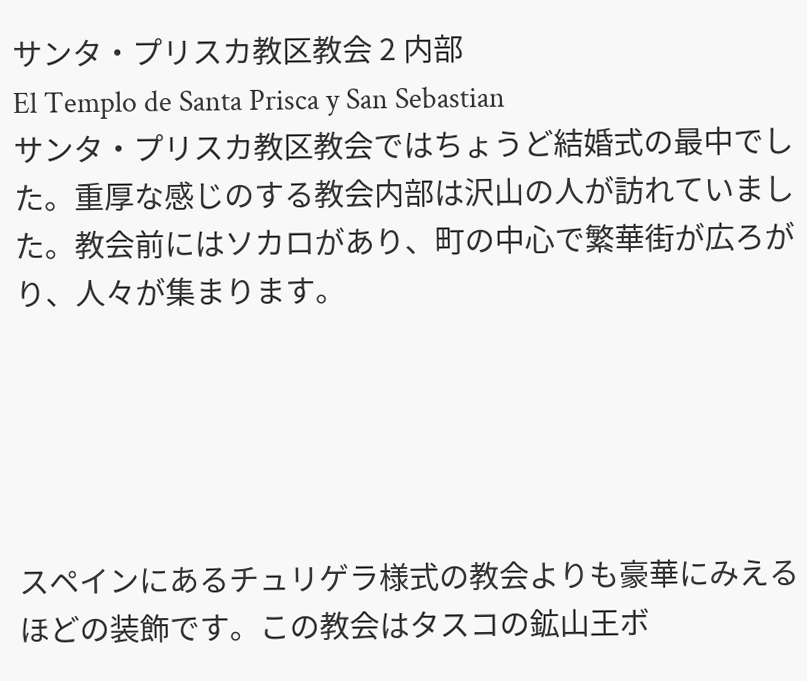サンタ・プリスカ教区教会 2 内部
El Templo de Santa Prisca y San Sebastian
サンタ・プリスカ教区教会ではちょうど結婚式の最中でした。重厚な感じのする教会内部は沢山の人が訪れていました。教会前にはソカロがあり、町の中心で繁華街が広ろがり、人々が集まります。





スペインにあるチュリゲラ様式の教会よりも豪華にみえるほどの装飾です。この教会はタスコの鉱山王ボ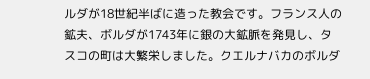ルダが18世紀半ばに造った教会です。フランス人の鉱夫、ボルダが1743年に銀の大鉱脈を発見し、タスコの町は大繁栄しました。クエルナバカのボルダ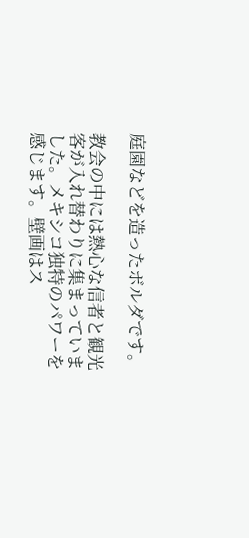庭園などを造ったボルダです。

教会の中には熱心な信者と観光客が入れ替わりに集まっていました。メキシコ独特のパワーを感じます。壁画はス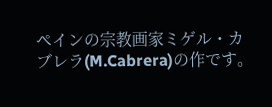ペインの宗教画家ミゲル・カブレラ(M.Cabrera)の作です。